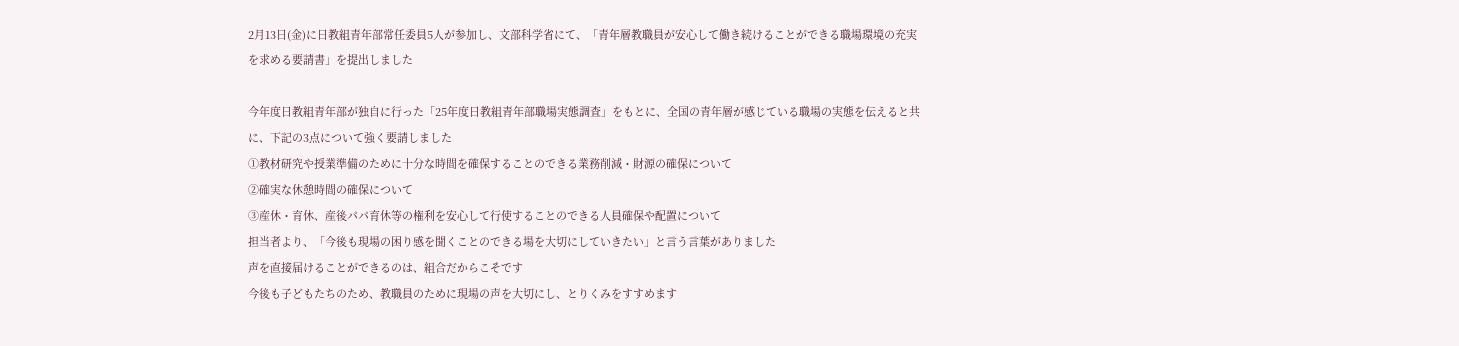2月13日(金)に日教組青年部常任委員5人が参加し、文部科学省にて、「青年層教職員が安心して働き続けることができる職場環境の充実を求める要請書」を提出しました

今年度日教組青年部が独自に行った「25年度日教組青年部職場実態調査」をもとに、全国の青年層が感じている職場の実態を伝えると共に、下記の3点について強く要請しました
①教材研究や授業準備のために十分な時間を確保することのできる業務削減・財源の確保について
②確実な休憩時間の確保について
③産休・育休、産後パパ育休等の権利を安心して行使することのできる人員確保や配置について
担当者より、「今後も現場の困り感を聞くことのできる場を大切にしていきたい」と言う言葉がありました
声を直接届けることができるのは、組合だからこそです
今後も子どもたちのため、教職員のために現場の声を大切にし、とりくみをすすめます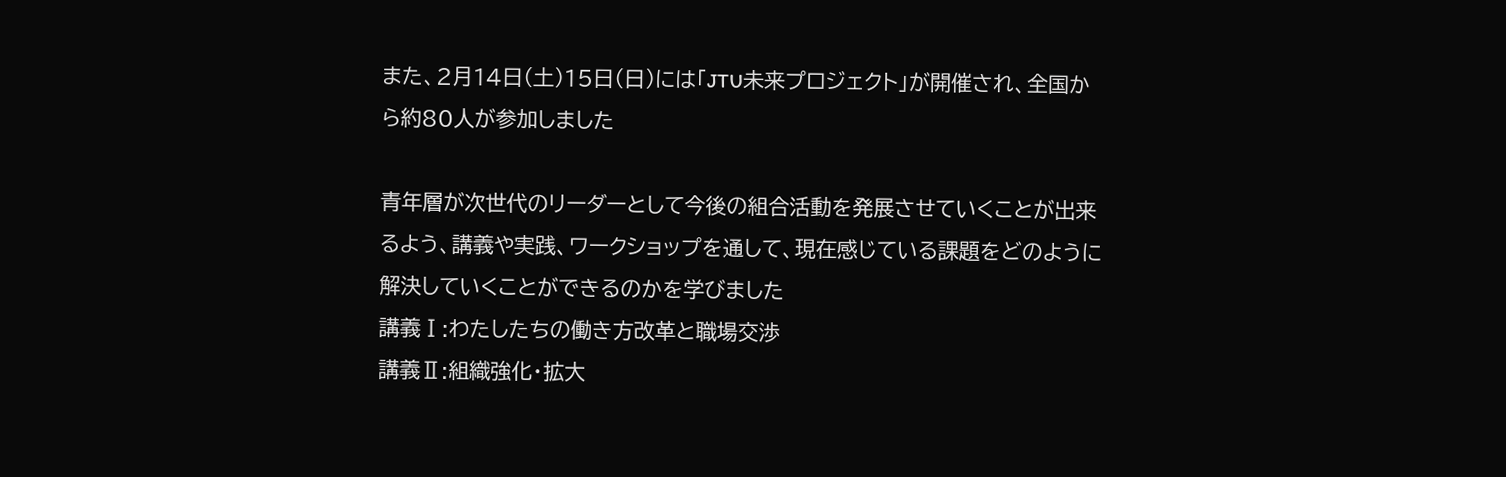また、2月14日(土)15日(日)には「JTU未来プロジェクト」が開催され、全国から約80人が参加しました

青年層が次世代のリーダーとして今後の組合活動を発展させていくことが出来るよう、講義や実践、ワークショップを通して、現在感じている課題をどのように解決していくことができるのかを学びました
講義Ⅰ:わたしたちの働き方改革と職場交渉
講義Ⅱ:組織強化・拡大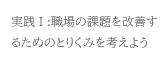実践Ⅰ:職場の課題を改善するためのとりくみを考えよう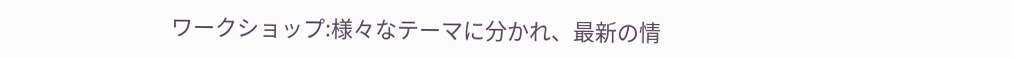ワークショップ:様々なテーマに分かれ、最新の情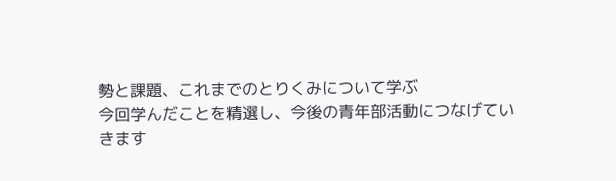勢と課題、これまでのとりくみについて学ぶ
今回学んだことを精選し、今後の青年部活動につなげていきます